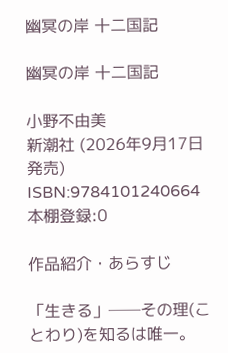幽冥の岸 十二国記

幽冥の岸 十二国記

小野不由美
新潮社 (2026年9月17日発売)
ISBN:9784101240664
本棚登録:0

作品紹介・あらすじ

「生きる」──その理(ことわり)を知るは唯一。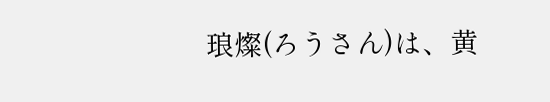琅燦(ろうさん)は、黄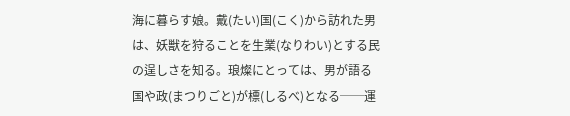海に暮らす娘。戴(たい)国(こく)から訪れた男は、妖獣を狩ることを生業(なりわい)とする民の逞しさを知る。琅燦にとっては、男が語る国や政(まつりごと)が標(しるべ)となる──運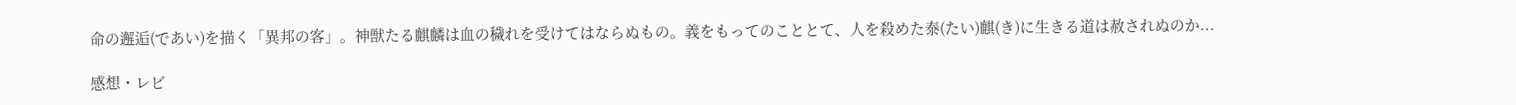命の邂逅(であい)を描く「異邦の客」。神獣たる麒麟は血の穢れを受けてはならぬもの。義をもってのこととて、人を殺めた泰(たい)麒(き)に生きる道は赦されぬのか...

感想・レビ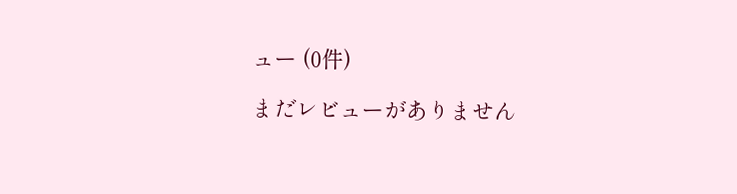ュー (0件)

まだレビューがありません